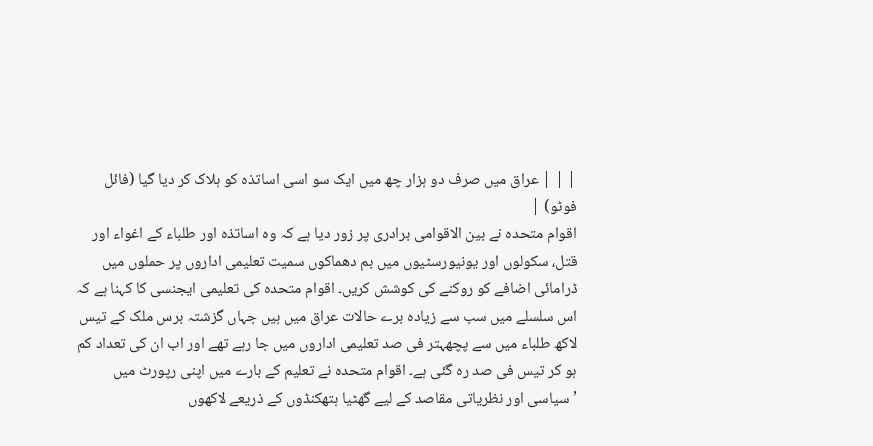| | | عراق میں صرف دو ہزار چھ میں ایک سو اسی اساتذہ کو ہلاک کر دیا گیا (فائل فوٹو) |
اقوام متحدہ نے بین الاقوامی برادری پر زور دیا ہے کہ وہ اساتذہ اور طلباء کے اغواء اور قتل، سکولوں اور یونیورسٹیوں میں بم دھماکوں سمیت تعلیمی اداروں پر حملوں میں ڈرامائی اضافے کو روکنے کی کوشش کریں۔ اقوام متحدہ کی تعلیمی ایجنسی کا کہنا ہے کہ اس سلسلے میں سب سے زیادہ برے حالات عراق میں ہیں جہاں گزشتہ برس ملک کے تیس لاکھ طلباء میں سے پچھہتر فی صد تعلیمی اداروں میں جا رہے تھے اور اب ان کی تعداد کم ہو کر تیس فی صد رہ گئی ہے۔ اقوام متحدہ نے تعلیم کے بارے میں اپنی رپورٹ میں ’سیاسی اور نظریاتی مقاصد کے لیے گھٹیا ہتھکنڈوں کے ذریعے لاکھوں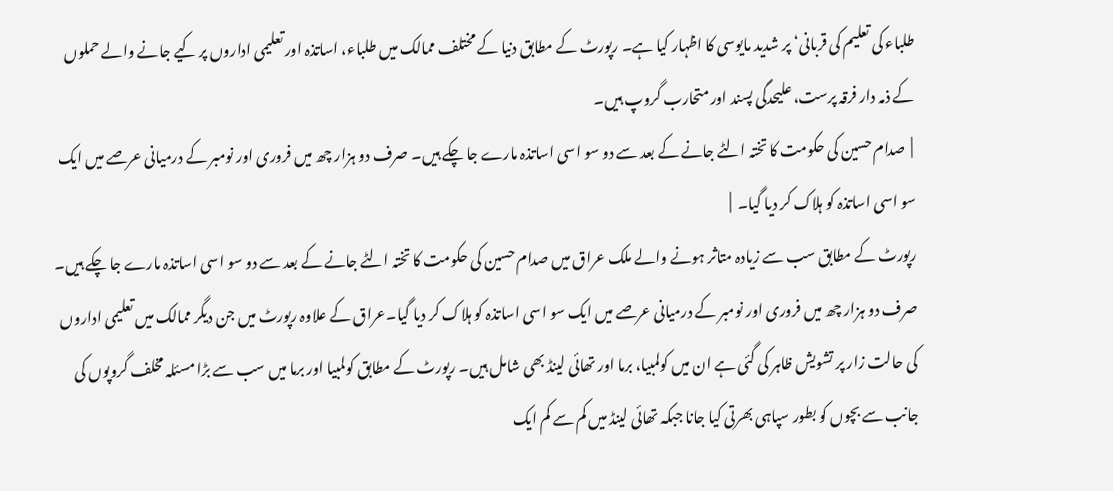طلباء کی تعلیم کی قربانی‘ پر شدید مایوسی کا اظہار کیا ہے۔ رپورٹ کے مطابق دنیا کے مختلف ممالک میں طلباء، اساتذہ اور تعلیمی اداروں پر کیے جانے والے حملوں کے ذمہ دار فرقہ پرست، علیحدگی پسند اور متحارب گروپ ہیں۔
 |  صدام حسین کی حکومت کا تختہ الٹے جانے کے بعد سے دو سو اسی اساتذہ مارے جا چکے ہیں۔ صرف دو ہزار چھ میں فروری اور نومبر کے درمیانی عرصے میں ایک سو اسی اساتذہ کو ہلاک کر دیا گیا۔  |
رپورٹ کے مطابق سب سے زیادہ متاثر ہونے والے ملک عراق میں صدام حسین کی حکومت کا تختہ الٹے جانے کے بعد سے دو سو اسی اساتذہ مارے جا چکے ہیں۔ صرف دو ہزار چھ میں فروری اور نومبر کے درمیانی عرصے میں ایک سو اسی اساتذہ کو ہلاک کر دیا گیا۔عراق کے علاوہ رپورٹ میں جن دیگر ممالک میں تعلیمی اداروں کی حالت زار پر تشویش ظاہر کی گئی ہے ان میں کولمبیا، برما اور تھائی لینڈ بھی شامل ہیں۔ رپورٹ کے مطابق کولمبیا اور برما میں سب سے بڑا مسئلہ مخلف گروپوں کی جانب سے بچوں کو بطور سپاہی بھرتی کیا جانا جبکہ تھائی لینڈ میں کم سے کم ایک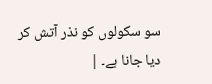سو سکولوں کو نذر آتش کر دیا جانا ہے۔ |